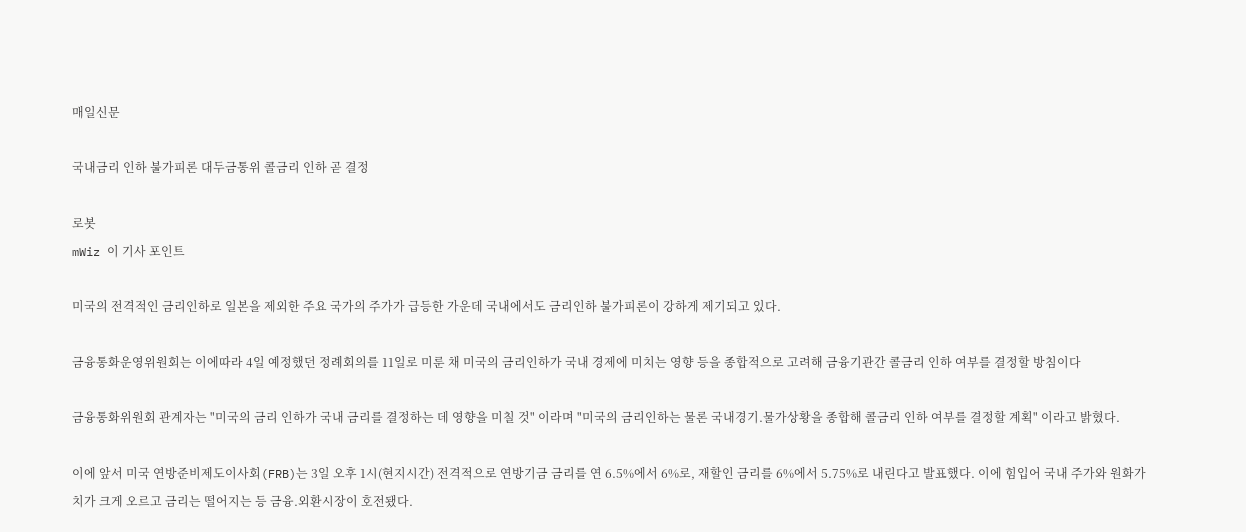매일신문

국내금리 인하 불가피론 대두금통위 콜금리 인하 곧 결정

로봇
mWiz 이 기사 포인트

미국의 전격적인 금리인하로 일본을 제외한 주요 국가의 주가가 급등한 가운데 국내에서도 금리인하 불가피론이 강하게 제기되고 있다.

금융통화운영위원회는 이에따라 4일 예정했던 정례회의를 11일로 미룬 채 미국의 금리인하가 국내 경제에 미치는 영향 등을 종합적으로 고려해 금융기관간 콜금리 인하 여부를 결정할 방침이다

금융통화위원회 관계자는 "미국의 금리 인하가 국내 금리를 결정하는 데 영향을 미칠 것" 이라며 "미국의 금리인하는 물론 국내경기.물가상황을 종합해 콜금리 인하 여부를 결정할 계획" 이라고 밝혔다.

이에 앞서 미국 연방준비제도이사회(FRB)는 3일 오후 1시(현지시간) 전격적으로 연방기금 금리를 연 6.5%에서 6%로, 재할인 금리를 6%에서 5.75%로 내린다고 발표했다. 이에 힘입어 국내 주가와 원화가치가 크게 오르고 금리는 떨어지는 등 금융.외환시장이 호전됐다.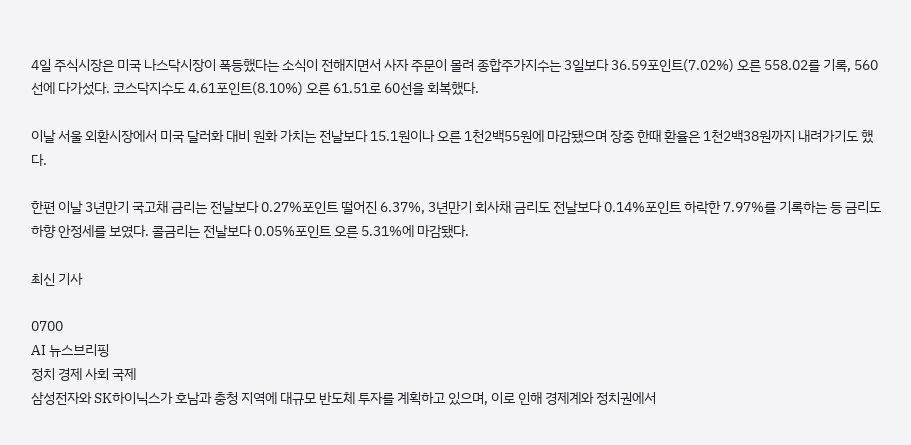4일 주식시장은 미국 나스닥시장이 폭등했다는 소식이 전해지면서 사자 주문이 몰려 종합주가지수는 3일보다 36.59포인트(7.02%) 오른 558.02를 기록, 560선에 다가섰다. 코스닥지수도 4.61포인트(8.10%) 오른 61.51로 60선을 회복했다.

이날 서울 외환시장에서 미국 달러화 대비 원화 가치는 전날보다 15.1원이나 오른 1천2백55원에 마감됐으며 장중 한때 환율은 1천2백38원까지 내려가기도 했다.

한편 이날 3년만기 국고채 금리는 전날보다 0.27%포인트 떨어진 6.37%, 3년만기 회사채 금리도 전날보다 0.14%포인트 하락한 7.97%를 기록하는 등 금리도 하향 안정세를 보였다. 콜금리는 전날보다 0.05%포인트 오른 5.31%에 마감됐다.

최신 기사

0700
AI 뉴스브리핑
정치 경제 사회 국제
삼성전자와 SK하이닉스가 호남과 충청 지역에 대규모 반도체 투자를 계획하고 있으며, 이로 인해 경제계와 정치권에서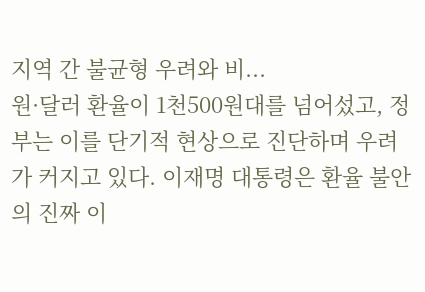지역 간 불균형 우려와 비...
원·달러 환율이 1천500원대를 넘어섰고, 정부는 이를 단기적 현상으로 진단하며 우려가 커지고 있다. 이재명 대통령은 환율 불안의 진짜 이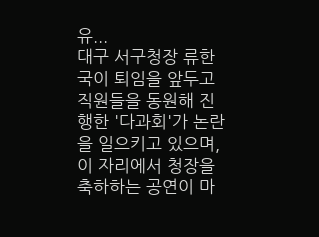유...
대구 서구청장 류한국이 퇴임을 앞두고 직원들을 동원해 진행한 '다과회'가 논란을 일으키고 있으며, 이 자리에서 청장을 축하하는 공연이 마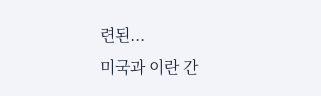련된...
미국과 이란 간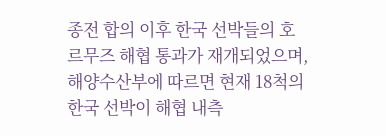종전 합의 이후 한국 선박들의 호르무즈 해협 통과가 재개되었으며, 해양수산부에 따르면 현재 18척의 한국 선박이 해협 내측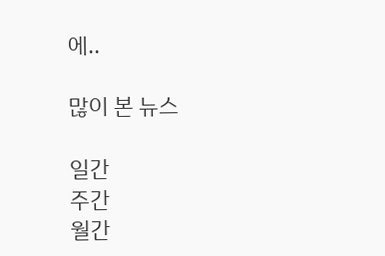에..

많이 본 뉴스

일간
주간
월간